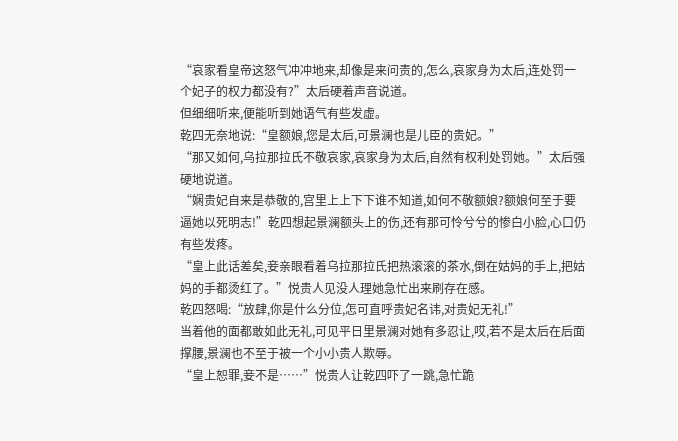“哀家看皇帝这怒气冲冲地来,却像是来问责的,怎么,哀家身为太后,连处罚一个妃子的权力都没有?”太后硬着声音说道。
但细细听来,便能听到她语气有些发虚。
乾四无奈地说:“皇额娘,您是太后,可景澜也是儿臣的贵妃。”
“那又如何,乌拉那拉氏不敬哀家,哀家身为太后,自然有权利处罚她。”太后强硬地说道。
“娴贵妃自来是恭敬的,宫里上上下下谁不知道,如何不敬额娘?额娘何至于要逼她以死明志!”乾四想起景澜额头上的伤,还有那可怜兮兮的惨白小脸,心口仍有些发疼。
“皇上此话差矣,妾亲眼看着乌拉那拉氏把热滚滚的茶水,倒在姑妈的手上,把姑妈的手都烫红了。”悦贵人见没人理她急忙出来刷存在感。
乾四怒喝:“放肆,你是什么分位,怎可直呼贵妃名讳,对贵妃无礼!”
当着他的面都敢如此无礼,可见平日里景澜对她有多忍让,哎,若不是太后在后面撑腰,景澜也不至于被一个小小贵人欺辱。
“皇上恕罪,妾不是……”悦贵人让乾四吓了一跳,急忙跪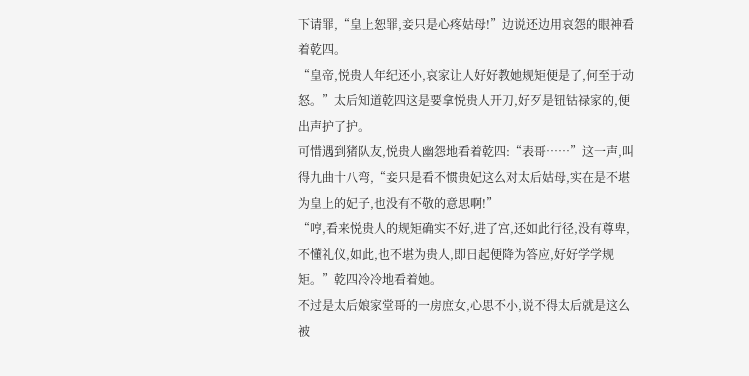下请罪,“皇上恕罪,妾只是心疼姑母!”边说还边用哀怨的眼神看着乾四。
“皇帝,悦贵人年纪还小,哀家让人好好教她规矩便是了,何至于动怒。”太后知道乾四这是要拿悦贵人开刀,好歹是钮钴禄家的,便出声护了护。
可惜遇到猪队友,悦贵人幽怨地看着乾四:“表哥……”这一声,叫得九曲十八弯,“妾只是看不惯贵妃这么对太后姑母,实在是不堪为皇上的妃子,也没有不敬的意思啊!”
“哼,看来悦贵人的规矩确实不好,进了宫,还如此行径,没有尊卑,不懂礼仪,如此,也不堪为贵人,即日起便降为答应,好好学学规矩。”乾四冷冷地看着她。
不过是太后娘家堂哥的一房庶女,心思不小,说不得太后就是这么被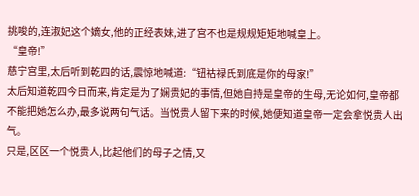挑唆的,连淑妃这个嫡女,他的正经表妹,进了宫不也是规规矩矩地喊皇上。
“皇帝!”
慈宁宫里,太后听到乾四的话,震惊地喊道:“钮祜禄氏到底是你的母家!”
太后知道乾四今日而来,肯定是为了娴贵妃的事情,但她自持是皇帝的生母,无论如何,皇帝都不能把她怎么办,最多说两句气话。当悦贵人留下来的时候,她便知道皇帝一定会拿悦贵人出气。
只是,区区一个悦贵人,比起他们的母子之情,又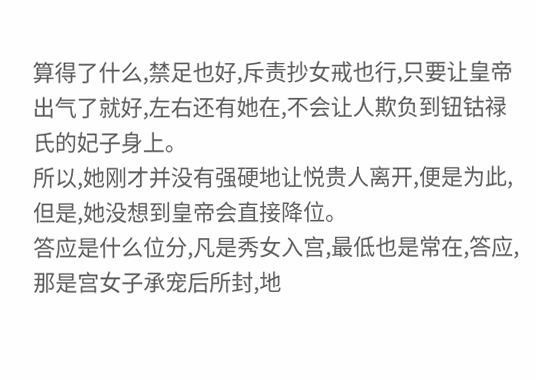算得了什么,禁足也好,斥责抄女戒也行,只要让皇帝出气了就好,左右还有她在,不会让人欺负到钮钴禄氏的妃子身上。
所以,她刚才并没有强硬地让悦贵人离开,便是为此,但是,她没想到皇帝会直接降位。
答应是什么位分,凡是秀女入宫,最低也是常在,答应,那是宫女子承宠后所封,地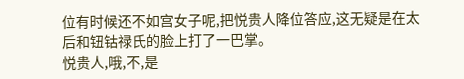位有时候还不如宫女子呢,把悦贵人降位答应,这无疑是在太后和钮钴禄氏的脸上打了一巴掌。
悦贵人,哦,不,是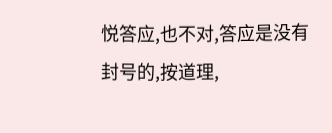悦答应,也不对,答应是没有封号的,按道理,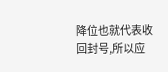降位也就代表收回封号,所以应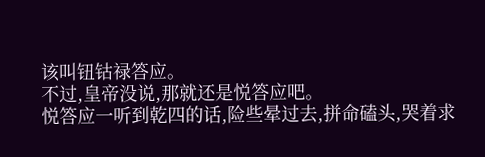该叫钮钴禄答应。
不过,皇帝没说,那就还是悦答应吧。
悦答应一听到乾四的话,险些晕过去,拼命磕头,哭着求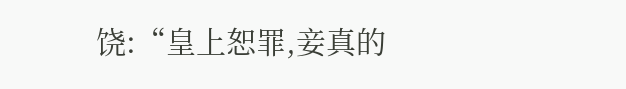饶:“皇上恕罪,妾真的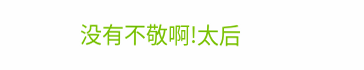没有不敬啊!太后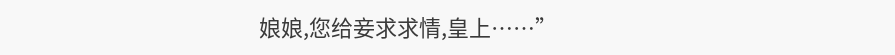娘娘,您给妾求求情,皇上……”